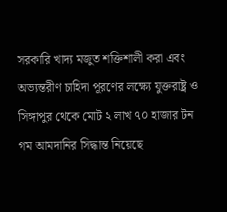সরকারি খাদ্য মজুত শক্তিশালী করা এবং অভ্যন্তরীণ চাহিদা পূরণের লক্ষ্যে যুক্তরাষ্ট্র ও সিঙ্গাপুর থেকে মোট ২ লাখ ৭০ হাজার টন গম আমদানির সিদ্ধান্ত নিয়েছে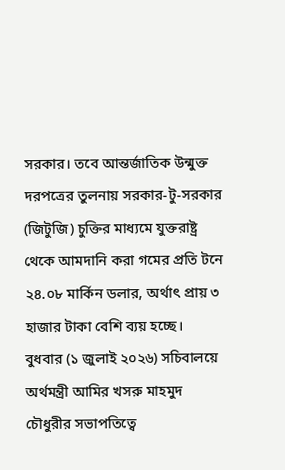সরকার। তবে আন্তর্জাতিক উন্মুক্ত দরপত্রের তুলনায় সরকার-টু-সরকার (জিটুজি) চুক্তির মাধ্যমে যুক্তরাষ্ট্র থেকে আমদানি করা গমের প্রতি টনে ২৪.০৮ মার্কিন ডলার, অর্থাৎ প্রায় ৩ হাজার টাকা বেশি ব্যয় হচ্ছে।
বুধবার (১ জুলাই ২০২৬) সচিবালয়ে অর্থমন্ত্রী আমির খসরু মাহমুদ চৌধুরীর সভাপতিত্বে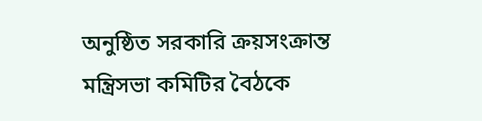অনুষ্ঠিত সরকারি ক্রয়সংক্রান্ত মন্ত্রিসভা কমিটির বৈঠকে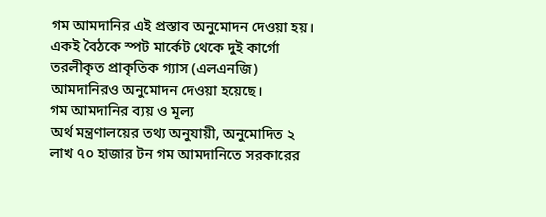গম আমদানির এই প্রস্তাব অনুমোদন দেওয়া হয়। একই বৈঠকে স্পট মার্কেট থেকে দুই কার্গো তরলীকৃত প্রাকৃতিক গ্যাস (এলএনজি) আমদানিরও অনুমোদন দেওয়া হয়েছে।
গম আমদানির ব্যয় ও মূল্য
অর্থ মন্ত্রণালয়ের তথ্য অনুযায়ী, অনুমোদিত ২ লাখ ৭০ হাজার টন গম আমদানিতে সরকারের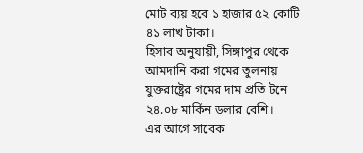মোট ব্যয় হবে ১ হাজার ৫২ কোটি ৪১ লাখ টাকা।
হিসাব অনুযায়ী, সিঙ্গাপুর থেকে আমদানি করা গমের তুলনায় যুক্তরাষ্ট্রের গমের দাম প্রতি টনে ২৪.০৮ মার্কিন ডলার বেশি।
এর আগে সাবেক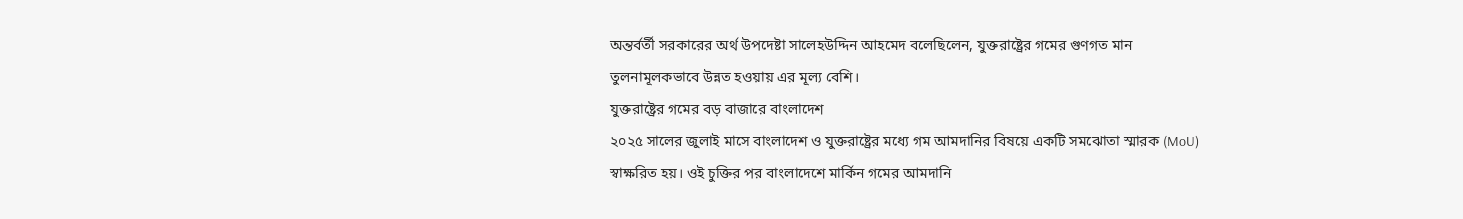অন্তর্বর্তী সরকারের অর্থ উপদেষ্টা সালেহউদ্দিন আহমেদ বলেছিলেন, যুক্তরাষ্ট্রের গমের গুণগত মান তুলনামূলকভাবে উন্নত হওয়ায় এর মূল্য বেশি।
যুক্তরাষ্ট্রের গমের বড় বাজারে বাংলাদেশ
২০২৫ সালের জুলাই মাসে বাংলাদেশ ও যুক্তরাষ্ট্রের মধ্যে গম আমদানির বিষয়ে একটি সমঝোতা স্মারক (MoU) স্বাক্ষরিত হয়। ওই চুক্তির পর বাংলাদেশে মার্কিন গমের আমদানি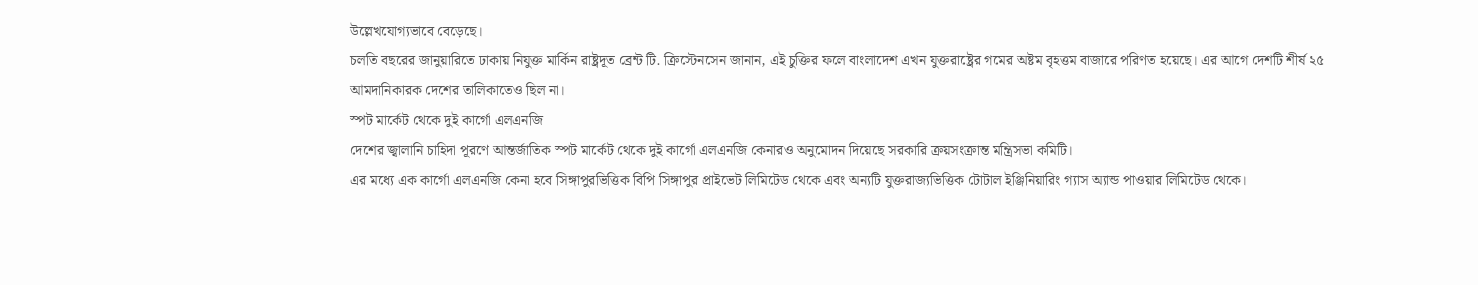উল্লেখযোগ্যভাবে বেড়েছে।
চলতি বছরের জানুয়ারিতে ঢাকায় নিযুক্ত মার্কিন রাষ্ট্রদূত ব্রেন্ট টি. ক্রিস্টেনসেন জানান, এই চুক্তির ফলে বাংলাদেশ এখন যুক্তরাষ্ট্রের গমের অষ্টম বৃহত্তম বাজারে পরিণত হয়েছে। এর আগে দেশটি শীর্ষ ২৫ আমদানিকারক দেশের তালিকাতেও ছিল না।
স্পট মার্কেট থেকে দুই কার্গো এলএনজি
দেশের জ্বালানি চাহিদা পূরণে আন্তর্জাতিক স্পট মার্কেট থেকে দুই কার্গো এলএনজি কেনারও অনুমোদন দিয়েছে সরকারি ক্রয়সংক্রান্ত মন্ত্রিসভা কমিটি।
এর মধ্যে এক কার্গো এলএনজি কেনা হবে সিঙ্গাপুরভিত্তিক বিপি সিঙ্গাপুর প্রাইভেট লিমিটেড থেকে এবং অন্যটি যুক্তরাজ্যভিত্তিক টোটাল ইঞ্জিনিয়ারিং গ্যাস অ্যান্ড পাওয়ার লিমিটেড থেকে।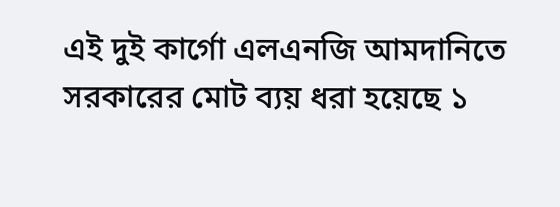এই দুই কার্গো এলএনজি আমদানিতে সরকারের মোট ব্যয় ধরা হয়েছে ১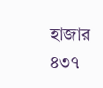হাজার ৪৩৭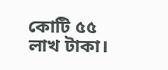কোটি ৫৫ লাখ টাকা।